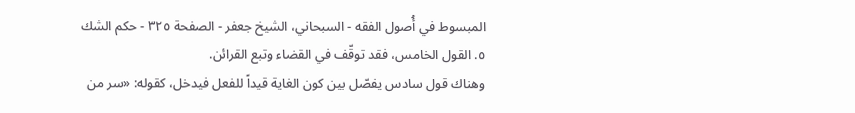المبسوط في أُصول الفقه - السبحاني، الشيخ جعفر - الصفحة ٣٢٥ - حكم الشك
٥. القول الخامس، فقد توقّف في القضاء وتبع القرائن.
وهناك قول سادس يفصّل بين كون الغاية قيداً للفعل فيدخل، كقوله: «سر من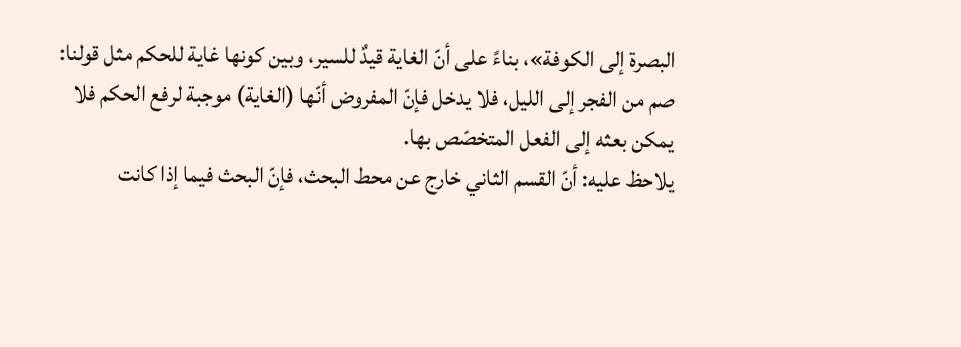البصرة إلى الكوفة»، بناءً على أنّ الغاية قيدٌ للسير، وبين كونها غاية للحكم مثل قولنا: صم من الفجر إلى الليل، فلا يدخل فإنّ المفروض أنّها (الغاية) موجبة لرفع الحكم فلا يمكن بعثه إلى الفعل المتخصّص بها.
يلاحظ عليه: أنّ القسم الثاني خارج عن محط البحث، فإنّ البحث فيما إذا كانت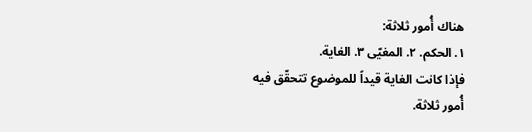هناك أُمور ثلاثة:
١. الحكم. ٢. المغيّى ٣. الغاية.
فإذا كانت الغاية قيداً للموضوع تتحقّق فيه أُمور ثلاثة.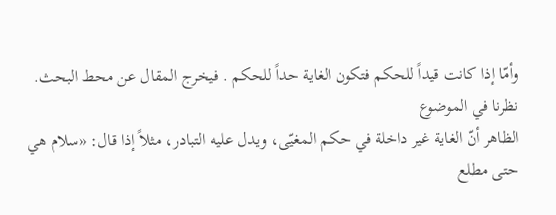وأمّا إذا كانت قيداً للحكم فتكون الغاية حداً للحكم . فيخرج المقال عن محط البحث.
نظرنا في الموضوع
الظاهر أنّ الغاية غير داخلة في حكم المغيّى، ويدل عليه التبادر، مثلاً إذا قال: «سلام هي حتى مطلع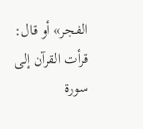الفجر» أو قال: قرأت القرآن إلى سورة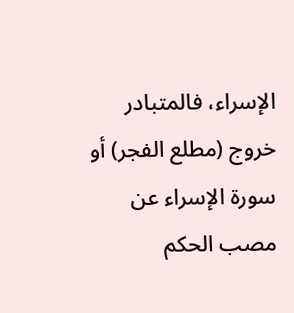الإسراء، فالمتبادر خروج (مطلع الفجر) أو سورة الإسراء عن مصب الحكم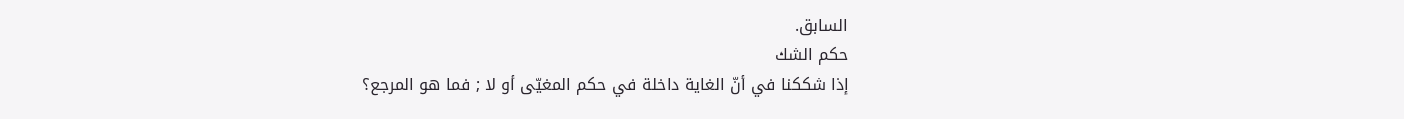السابق.
حكم الشك
إذا شككنا في أنّ الغاية داخلة في حكم المغيّى أو لا ; فما هو المرجع؟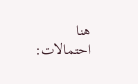هنا احتمالات: